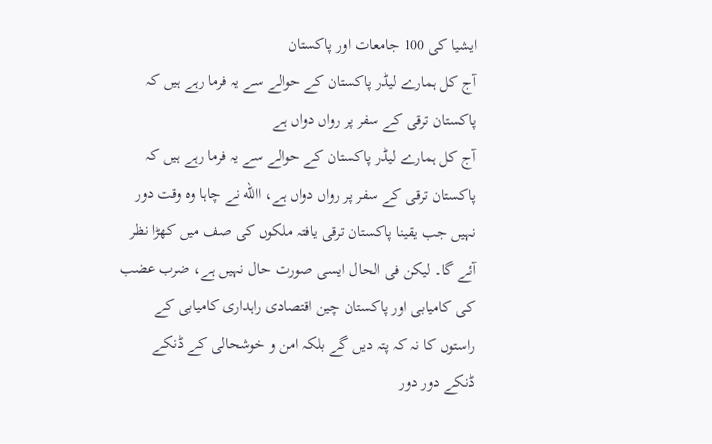ایشیا کی 100 جامعات اور پاکستان
آج کل ہمارے لیڈر پاکستان کے حوالے سے یہ فرما رہے ہیں کہ پاکستان ترقی کے سفر پر رواں دواں ہے
آج کل ہمارے لیڈر پاکستان کے حوالے سے یہ فرما رہے ہیں کہ پاکستان ترقی کے سفر پر رواں دواں ہے، االله نے چاہا وہ وقت دور نہیں جب یقینا پاکستان ترقی یافتہ ملکوں کی صف میں کھڑا نظر آئے گا۔ لیکن فی الحال ایسی صورت حال نہیں ہے، ضرب عضب کی کامیابی اور پاکستان چین اقتصادی راہداری کامیابی کے راستوں کا نہ کہ پتہ دیں گے بلکہ امن و خوشحالی کے ڈنکے ڈنکے دور دور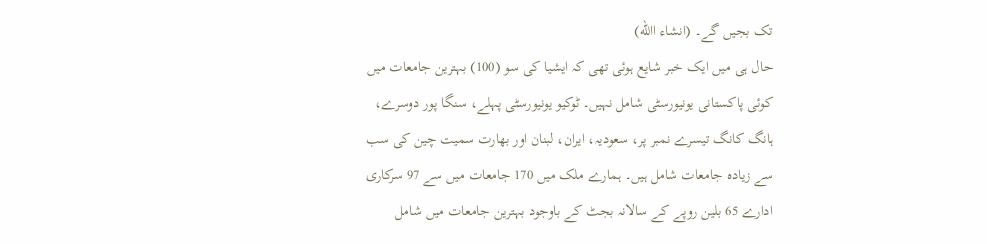تک بجیں گے۔ (انشاء االله)
حال ہی میں ایک خبر شایع ہوئی تھی کہ ایشیا کی سو (100) بہترین جامعات میں کوئی پاکستانی یونیورسٹی شامل نہیں۔ ٹوکیو یونیورسٹی پہلے، سنگا پور دوسرے، ہانگ کانگ تیسرے نمبر پر، سعودیہ، ایران، لبنان اور بھارت سمیت چین کی سب سے زیادہ جامعات شامل ہیں۔ ہمارے ملک میں 170 جامعات میں سے 97 سرکاری ادارے 65 بلین روپے کے سالانہ بجٹ کے باوجود بہترین جامعات میں شامل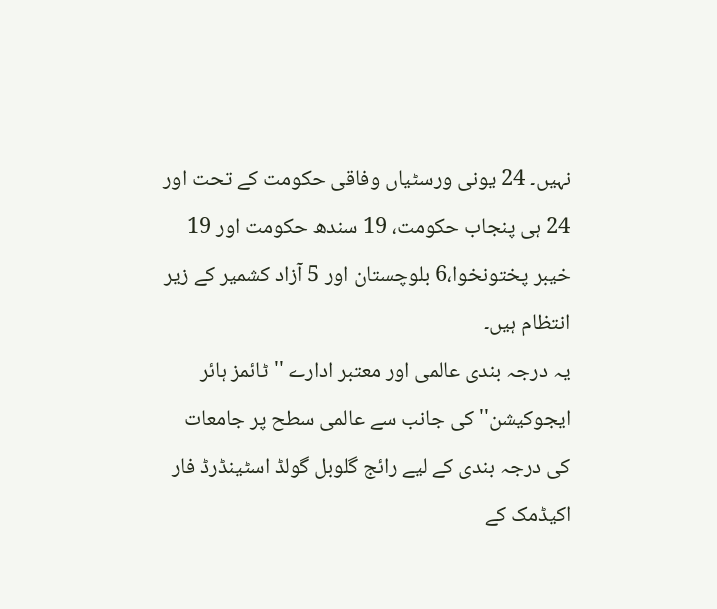نہیں۔ 24 یونی ورسٹیاں وفاقی حکومت کے تحت اور 24 ہی پنجاب حکومت، 19 سندھ حکومت اور 19 خیبر پختونخوا،6 بلوچستان اور 5 آزاد کشمیر کے زیر انتظام ہیں۔
یہ درجہ بندی عالمی اور معتبر ادارے ''ٹائمز ہائر ایجوکیشن'' کی جانب سے عالمی سطح پر جامعات کی درجہ بندی کے لیے رائج گلوبل گولڈ اسٹینڈرڈ فار اکیڈمک کے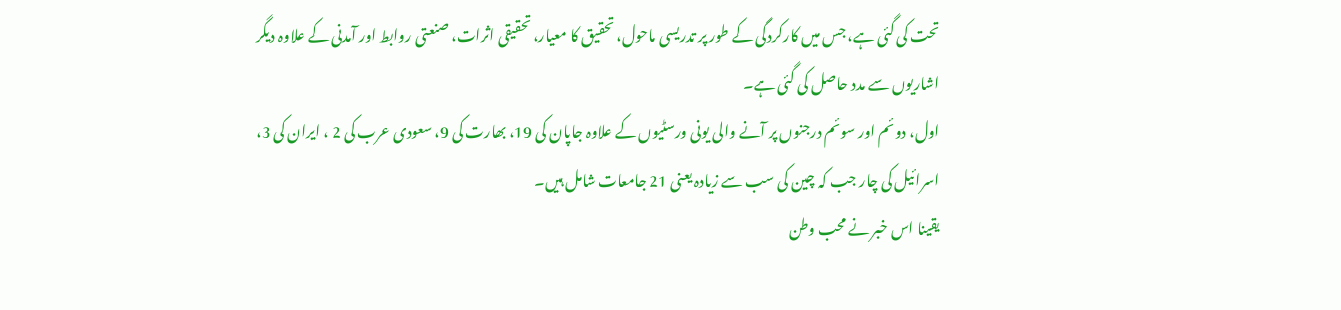تحت کی گئی ہے، جس میں کارکردگی کے طور پر تدریسی ماحول، تحقیق کا معیار، تحقیقی اثرات، صنعتی روابط اور آمدنی کے علاوہ دیگر اشاریوں سے مدد حاصل کی گئی ہے۔
اول، دوئم اور سوئم درجنوں پر آنے والی یونی ورسٹیوں کے علاوہ جاپان کی 19، بھارت کی 9، سعودی عرب کی 2 ، ایران کی 3، اسرائیل کی چار جب کہ چین کی سب سے زیادہ یعنی 21 جامعات شامل ہیں۔
یقینا اس خبر نے محب وطن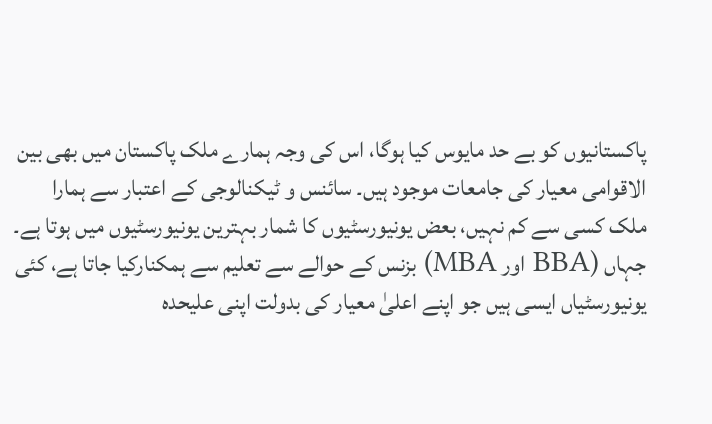پاکستانیوں کو بے حد مایوس کیا ہوگا، اس کی وجہ ہمارے ملک پاکستان میں بھی بین الاقوامی معیار کی جامعات موجود ہیں۔ سائنس و ٹیکنالوجی کے اعتبار سے ہمارا ملک کسی سے کم نہیں، بعض یونیورسٹیوں کا شمار بہترین یونیورسٹیوں میں ہوتا ہے۔ جہاں (BBA اور MBA) بزنس کے حوالے سے تعلیم سے ہمکنارکیا جاتا ہے، کئی یونیورسٹیاں ایسی ہیں جو اپنے اعلیٰ معیار کی بدولت اپنی علیحدہ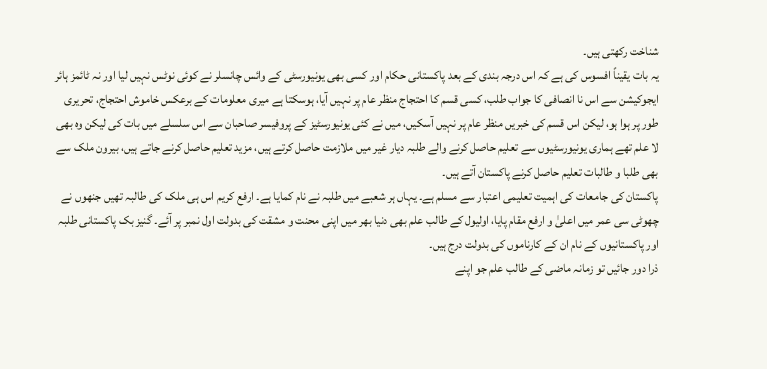شناخت رکھتی ہیں۔
یہ بات یقیناً افسوس کی ہے کہ اس درجہ بندی کے بعد پاکستانی حکام اور کسی بھی یونیورسٹی کے وائس چانسلر نے کوئی نوٹس نہیں لیا اور نہ ٹائمز ہائر ایجوکیشن سے اس نا انصافی کا جواب طلب، کسی قسم کا احتجاج منظر عام پر نہیں آیا، ہوسکتا ہے میری معلومات کے برعکس خاموش احتجاج، تحریری طور پر ہوا ہو، لیکن اس قسم کی خبریں منظر عام پر نہیں آسکیں، میں نے کئی یونیورسٹیز کے پروفیسر صاحبان سے اس سلسلے میں بات کی لیکن وہ بھی لا علم تھے ہماری یونیورسٹیوں سے تعلیم حاصل کرنے والے طلبہ دیار غیر میں ملازمت حاصل کرتے ہیں، مزید تعلیم حاصل کرنے جاتے ہیں، بیرون ملک سے بھی طلبا و طالبات تعلیم حاصل کرنے پاکستان آتے ہیں۔
پاکستان کی جامعات کی اہمیت تعلیمی اعتبار سے مسلم ہے۔ یہاں ہر شعبے میں طلبہ نے نام کمایا ہے۔ ارفع کریم اس ہی ملک کی طالبہ تھیں جنھوں نے چھوٹی سی عمر میں اعلیٰ و ارفع مقام پایا، اولیول کے طالب علم بھی دنیا بھر میں اپنی محنت و مشقت کی بدولت اول نمبر پر آئے۔ گنیز بک پاکستانی طلبہ اور پاکستانیوں کے نام ان کے کارناموں کی بدولت درج ہیں۔
ذرا دور جائیں تو زمانہ ماضی کے طالب علم جو اپنے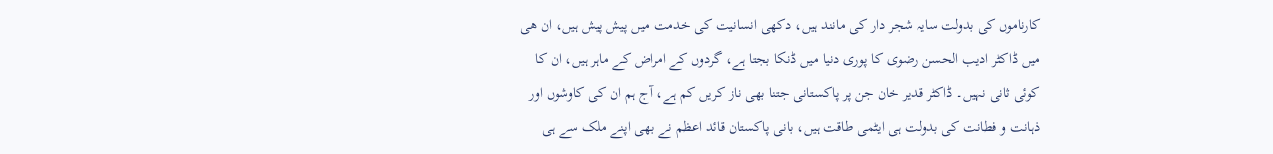کارناموں کی بدولت سایہ شجر دار کی مانند ہیں، دکھی انسانیت کی خدمت میں پیش پیش ہیں، ان ھی میں ڈاکٹر ادیب الحسن رضوی کا پوری دنیا میں ڈنکا بجتا ہے، گردوں کے امراض کے ماہر ہیں، ان کا کوئی ثانی نہیں۔ ڈاکٹر قدیر خان جن پر پاکستانی جتنا بھی ناز کریں کم ہے، آج ہم ان کی کاوشوں اور ذہانت و فطانت کی بدولت ہی ایٹمی طاقت ہیں، بانی پاکستان قائد اعظم نے بھی اپنے ملک سے ہی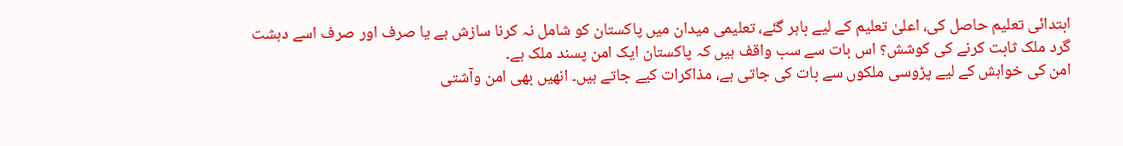ابتدائی تعلیم حاصل کی، اعلیٰ تعلیم کے لیے باہر گئے، تعلیمی میدان میں پاکستان کو شامل نہ کرنا سازش ہے یا صرف اور صرف اسے دہشت گرد ملک ثابت کرنے کی کوشش؟ اس بات سے سب واقف ہیں کہ پاکستان ایک امن پسند ملک ہے۔
امن کی خواہش کے لیے پڑوسی ملکوں سے بات کی جاتی ہے، مذاکرات کیے جاتے ہیں۔ انھیں بھی امن وآشتی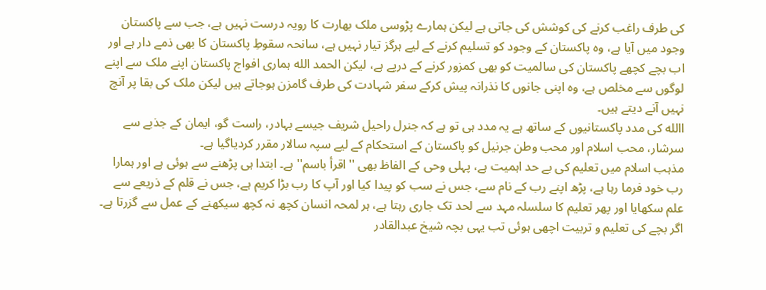کی طرف راغب کرنے کی کوشش کی جاتی ہے لیکن ہمارے پڑوسی ملک بھارت کا رویہ درست نہیں ہے، جب سے پاکستان وجود میں آیا ہے، وہ پاکستان کے وجود کو تسلیم کرنے کے لیے ہرگز تیار نہیں ہے، سانحہ سقوطِ پاکستان کا بھی ذمے دار ہے اور اب بچے کچھے پاکستان کی سالمیت کو بھی کمزور کرنے کے درپے ہے، لیکن الحمد الله ہماری افواج پاکستان اپنے ملک سے اپنے لوگوں سے مخلص ہے، وہ اپنی جانوں کا نذرانہ پیش کرکے سفر شہادت کی طرف گامزن ہوجاتے ہیں لیکن ملک کی بقا پر آنچ نہیں آنے دیتے ہیں۔
االله کی مدد پاکستانیوں کے ساتھ ہے یہ مدد ہی تو ہے کہ جنرل راحیل شریف جیسے بہادر، راست گو، ایمان کے جذبے سے سرشار، محب اسلام اور محب وطن جرنیل کو پاکستان کے استحکام کے لیے سپہ سالار مقرر کردیاگیا ہے۔
مذہب اسلام میں تعلیم کی بے حد اہمیت ہے، پہلی وحی کے الفاظ بھی ''اقرأ باسم'' ہے۔ ابتدا ہی پڑھنے سے ہوئی ہے اور ہمارا رب خود فرما رہا ہے، پڑھ اپنے رب کے نام سے، جس نے سب کو پیدا کیا اور آپ کا رب بڑا کریم ہے، جس نے قلم کے ذریعے سے علم سکھایا اور پھر تعلیم کا سلسلہ مہد سے لحد تک جاری رہتا ہے، ہر لمحہ انسان کچھ نہ کچھ سیکھنے کے عمل سے گزرتا ہے۔
اگر بچے کی تعلیم و تربیت اچھی ہوئی تب یہی بچہ شیخ عبدالقادر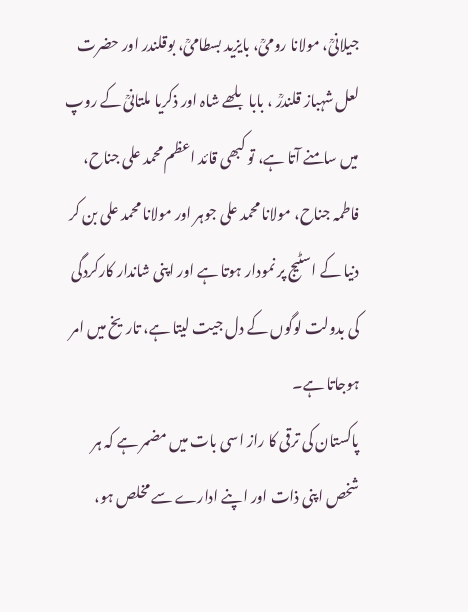جیلانیؒ، مولانا رومیؒ، بایزید بسطامیؒ، بوقلندر اور حضرت لعل شہباز قلندرؒ ، بابا بلھے شاہ اور ذکریا ملتانیؒ کے روپ میں سامنے آتا ہے، تو کبھی قائد اعظم محمد علی جناح، فاطمہ جناح، مولانا محمد علی جوہر اور مولانا محمد علی بن کر دنیا کے اسٹیج پر نمودار ہوتا ہے اور اپنی شاندار کارکردگی کی بدولت لوگوں کے دل جیت لیتا ہے، تاریخ میں امر ہوجاتا ہے۔
پاکستان کی ترقی کا راز اسی بات میں مضمر ہے کہ ہر شخص اپنی ذات اور اپنے ادارے سے مخلص ہو،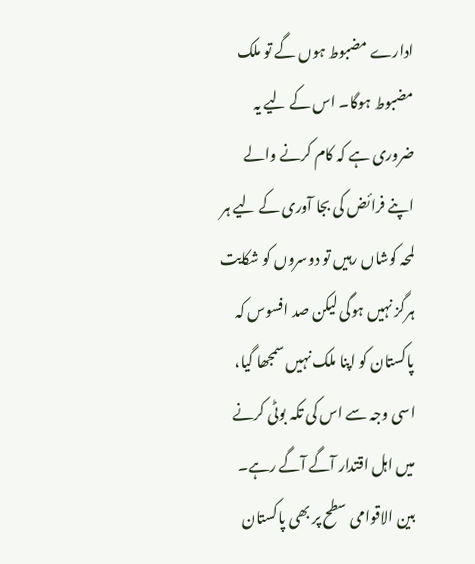ادارے مضبوط ہوں گے تو ملک مضبوط ہوگا۔ اس کے لیے یہ ضروری ہے کہ کام کرنے والے اپنے فرائض کی بجا آوری کے لیے ہر لمحہ کوشاں رہیں تو دوسروں کو شکایت ہرگز نہیں ہوگی لیکن صد افسوس کہ پاکستان کو اپنا ملک نہیں سمجھا گیا، اسی وجہ سے اس کی تکہ بوٹی کرنے میں اہل اقتدار آگے آگے رہے۔
بین الاقوامی سطح پر بھی پاکستان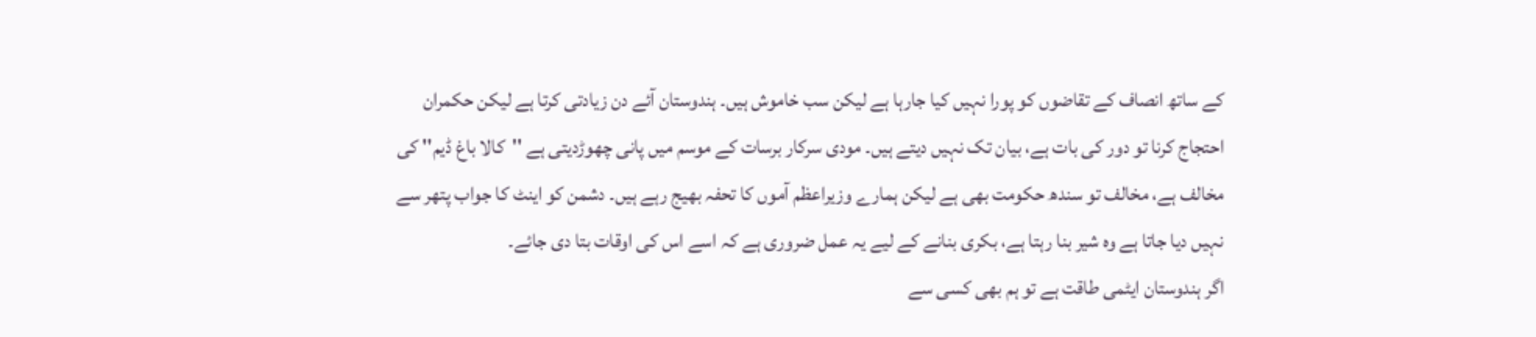کے ساتھ انصاف کے تقاضوں کو پورا نہیں کیا جارہا ہے لیکن سب خاموش ہیں۔ ہندوستان آئے دن زیادتی کرتا ہے لیکن حکمران احتجاج کرنا تو دور کی بات ہے، بیان تک نہیں دیتے ہیں۔ مودی سرکار برسات کے موسم میں پانی چھوڑدیتی ہے ''کالا باغ ڈیم'' کی مخالف ہے، مخالف تو سندھ حکومت بھی ہے لیکن ہمارے وزیراعظم آموں کا تحفہ بھیج رہے ہیں۔ دشمن کو اینٹ کا جواب پتھر سے نہیں دیا جاتا ہے وہ شیر بنا رہتا ہے، بکری بنانے کے لیے یہ عمل ضروری ہے کہ اسے اس کی اوقات بتا دی جائے۔
اگر ہندوستان ایٹمی طاقت ہے تو ہم بھی کسی سے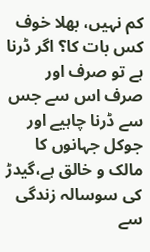کم نہیں، بھلا خوف کس بات کا؟ اگر ڈرنا ہے تو صرف اور صرف اس سے جس سے ڈرنا چاہیے اور جوکل جہانوں کا مالک و خالق ہے،گیدڑ کی سوسالہ زندگی سے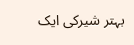بہتر شیرکی ایک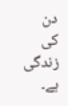دن کی زندگی ہے۔